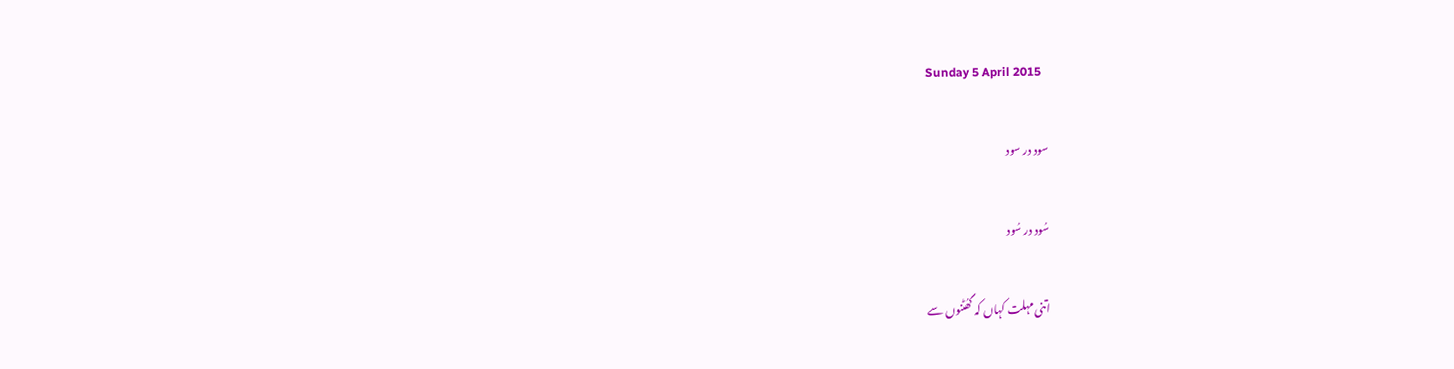Sunday 5 April 2015

سود در سود

سُود در سُود

اتنی مہلت کہاں کہ گھُٹنوں سے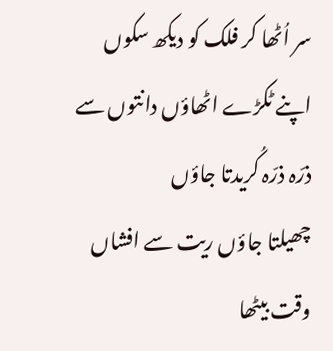سر اُٹھا کر فلک کو دیکھ سکوں
اپنے ٹکڑے اٹھاؤں دانتوں سے
ذرّہ ذرّہ کُریدتا جاؤں
چھیلتا جاؤں ریت سے افشاں
وقت بیٹھا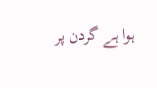ہوا ہے گردن پر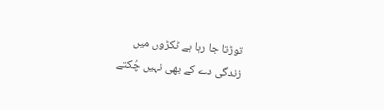توڑتا جا رہا ہے ٹکڑوں میں
زندگی دے کے بھی نہیں چُکتے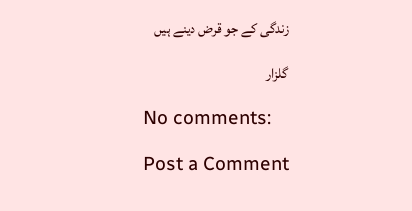زندگی کے جو قرض دینے ہیں

گلزار

No comments:

Post a Comment